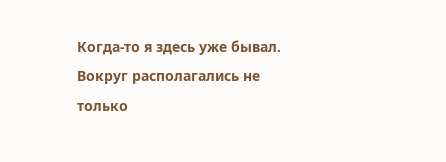Когда-то я здесь уже бывал. Вокруг располагались не только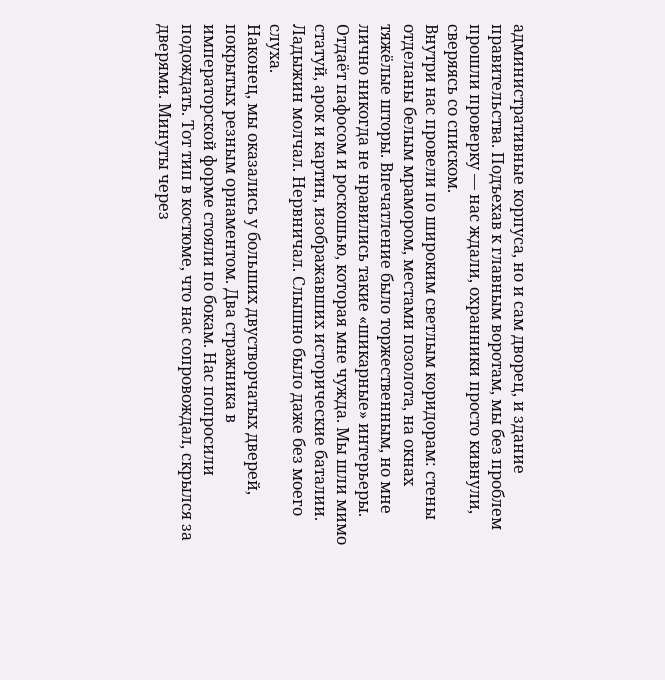административные корпуса, но и сам дворец, и здание правительства. Подъехав к главным воротам, мы без проблем прошли проверку — нас ждали, охранники просто кивнули, сверяясь со списком.
Внутри нас провели по широким светлым коридорам: стены отделаны белым мрамором, местами позолота, на окнах тяжёлые шторы. Впечатление было торжественным, но мне лично никогда не нравились такие «шикарные» интерьеры. Отдаёт пафосом и роскошью, которая мне чужда. Мы шли мимо статуй, арок и картин, изображавших исторические баталии. Ладыжин молчал. Нервничал. Слышно было даже без моего слуха.
Наконец, мы оказались у больших двустворчатых дверей, покрытых резным орнаментом. Два стражника в императорской форме стояли по бокам. Нас попросили подождать. Тот тип в костюме, что нас сопровождал, скрылся за дверями. Минуты через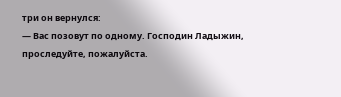три он вернулся:
— Вас позовут по одному. Господин Ладыжин, проследуйте, пожалуйста.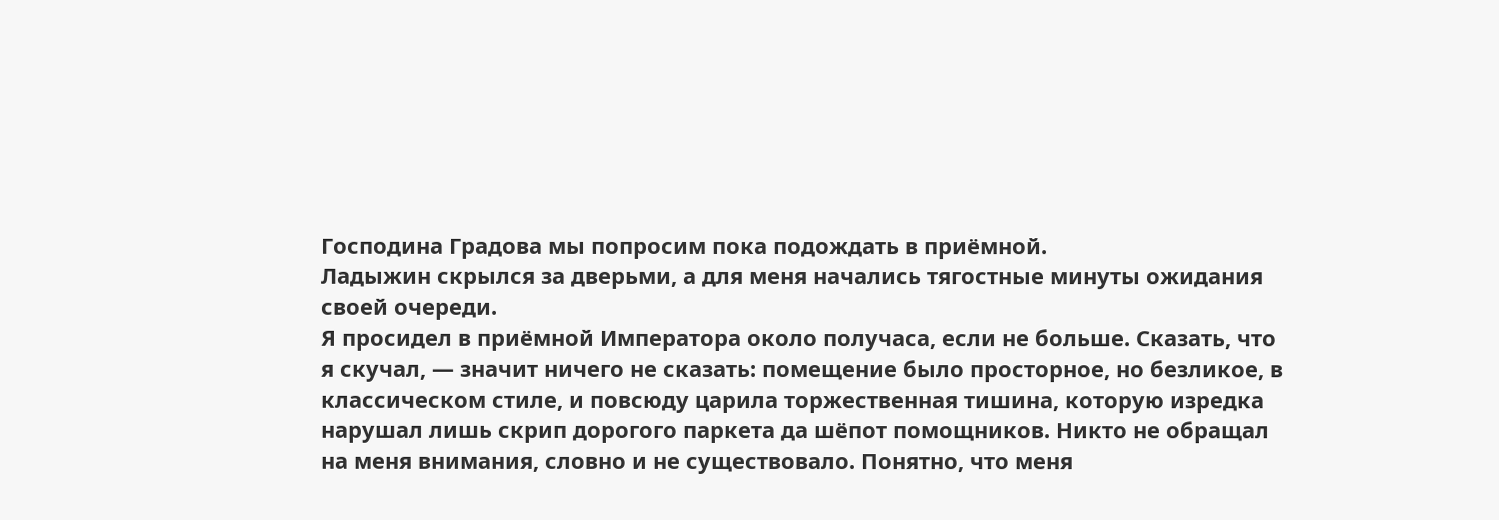Господина Градова мы попросим пока подождать в приёмной.
Ладыжин скрылся за дверьми, а для меня начались тягостные минуты ожидания своей очереди.
Я просидел в приёмной Императора около получаса, если не больше. Сказать, что я скучал, — значит ничего не сказать: помещение было просторное, но безликое, в классическом стиле, и повсюду царила торжественная тишина, которую изредка нарушал лишь скрип дорогого паркета да шёпот помощников. Никто не обращал на меня внимания, словно и не существовало. Понятно, что меня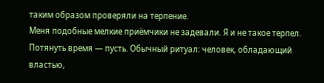таким образом проверяли на терпение.
Меня подобные мелкие приёмчики не задевали. Я и не такое терпел. Потянуть время — пусть. Обычный ритуал: человек, обладающий властью,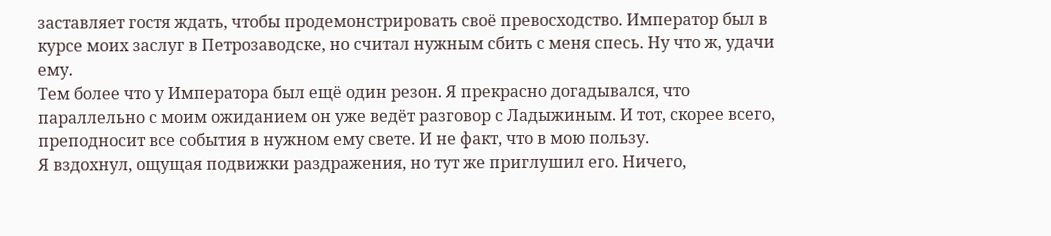заставляет гостя ждать, чтобы продемонстрировать своё превосходство. Император был в курсе моих заслуг в Петрозаводске, но считал нужным сбить с меня спесь. Ну что ж, удачи ему.
Тем более что у Императора был ещё один резон. Я прекрасно догадывался, что параллельно с моим ожиданием он уже ведёт разговор с Ладыжиным. И тот, скорее всего, преподносит все события в нужном ему свете. И не факт, что в мою пользу.
Я вздохнул, ощущая подвижки раздражения, но тут же приглушил его. Ничего,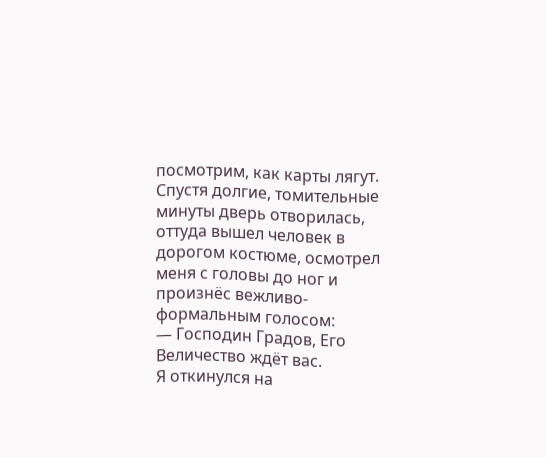посмотрим, как карты лягут.
Спустя долгие, томительные минуты дверь отворилась, оттуда вышел человек в дорогом костюме, осмотрел меня с головы до ног и произнёс вежливо-формальным голосом:
— Господин Градов, Его Величество ждёт вас.
Я откинулся на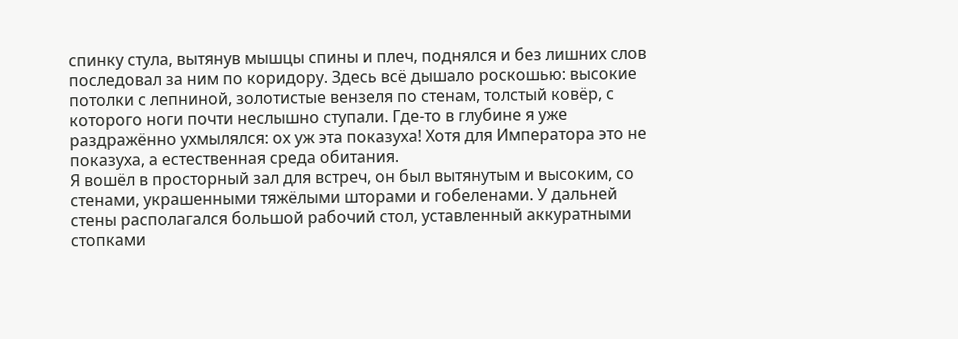спинку стула, вытянув мышцы спины и плеч, поднялся и без лишних слов последовал за ним по коридору. Здесь всё дышало роскошью: высокие потолки с лепниной, золотистые вензеля по стенам, толстый ковёр, с которого ноги почти неслышно ступали. Где-то в глубине я уже раздражённо ухмылялся: ох уж эта показуха! Хотя для Императора это не показуха, а естественная среда обитания.
Я вошёл в просторный зал для встреч, он был вытянутым и высоким, со стенами, украшенными тяжёлыми шторами и гобеленами. У дальней стены располагался большой рабочий стол, уставленный аккуратными стопками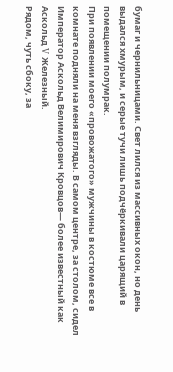бумаг и чернильницами. Свет лился из массивных окон, но день выдался хмурым, и серые тучи лишь подчёркивали царящий в помещении полумрак.
При появлении моего «провожатого» мужчины в костюме все в комнате подняли на меня взгляды. В самом центре, за столом, сидел Император Аскольд Велимирович Кровцов— более известный как Аскольд V Железный.
Рядом, чуть сбоку, за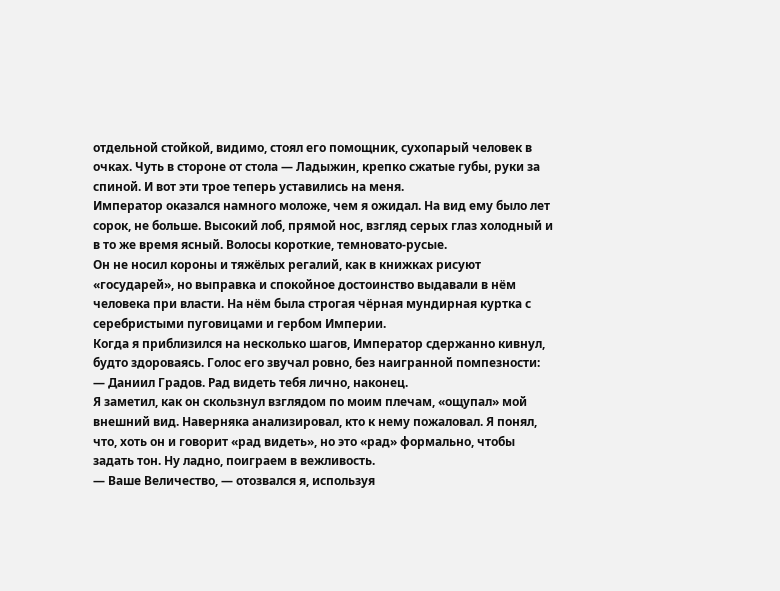отдельной стойкой, видимо, стоял его помощник, сухопарый человек в очках. Чуть в стороне от стола — Ладыжин, крепко сжатые губы, руки за спиной. И вот эти трое теперь уставились на меня.
Император оказался намного моложе, чем я ожидал. На вид ему было лет сорок, не больше. Высокий лоб, прямой нос, взгляд серых глаз холодный и в то же время ясный. Волосы короткие, темновато-русые.
Он не носил короны и тяжёлых регалий, как в книжках рисуют «государей», но выправка и спокойное достоинство выдавали в нём человека при власти. На нём была строгая чёрная мундирная куртка с серебристыми пуговицами и гербом Империи.
Когда я приблизился на несколько шагов, Император сдержанно кивнул, будто здороваясь. Голос его звучал ровно, без наигранной помпезности:
— Даниил Градов. Рад видеть тебя лично, наконец.
Я заметил, как он скользнул взглядом по моим плечам, «ощупал» мой внешний вид. Наверняка анализировал, кто к нему пожаловал. Я понял, что, хоть он и говорит «рад видеть», но это «рад» формально, чтобы задать тон. Ну ладно, поиграем в вежливость.
— Ваше Величество, — отозвался я, используя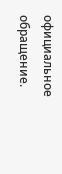официальное обращение.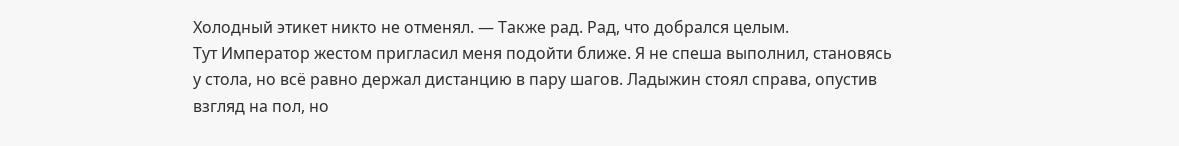Холодный этикет никто не отменял. — Также рад. Рад, что добрался целым.
Тут Император жестом пригласил меня подойти ближе. Я не спеша выполнил, становясь у стола, но всё равно держал дистанцию в пару шагов. Ладыжин стоял справа, опустив взгляд на пол, но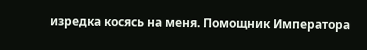изредка косясь на меня. Помощник Императора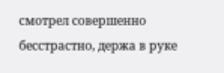смотрел совершенно бесстрастно, держа в руке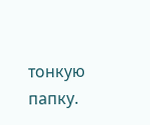тонкую папку.